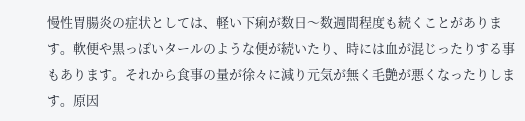慢性胃腸炎の症状としては、軽い下痢が数日〜数週間程度も続くことがあります。軟便や黒っぽいタールのような便が続いたり、時には血が混じったりする事もあります。それから食事の量が徐々に減り元気が無く毛艶が悪くなったりします。原因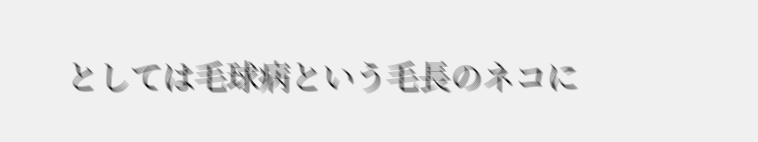としては毛球病という毛長のネコに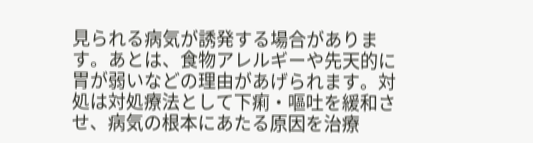見られる病気が誘発する場合があります。あとは、食物アレルギーや先天的に胃が弱いなどの理由があげられます。対処は対処療法として下痢・嘔吐を緩和させ、病気の根本にあたる原因を治療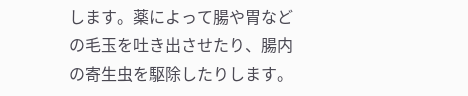します。薬によって腸や胃などの毛玉を吐き出させたり、腸内の寄生虫を駆除したりします。